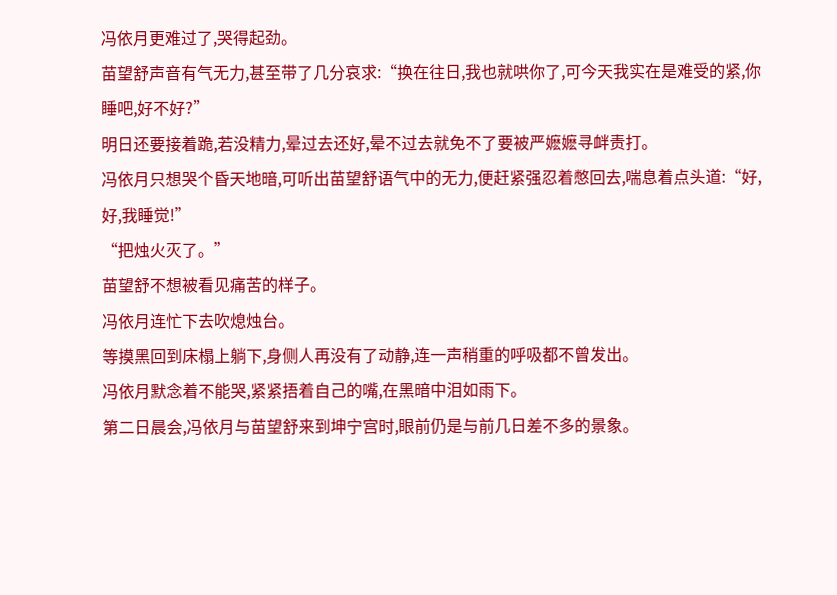冯依月更难过了,哭得起劲。
苗望舒声音有气无力,甚至带了几分哀求:“换在往日,我也就哄你了,可今天我实在是难受的紧,你睡吧,好不好?”
明日还要接着跪,若没精力,晕过去还好,晕不过去就免不了要被严嬷嬷寻衅责打。
冯依月只想哭个昏天地暗,可听出苗望舒语气中的无力,便赶紧强忍着憋回去,喘息着点头道:“好,好,我睡觉!”
“把烛火灭了。”
苗望舒不想被看见痛苦的样子。
冯依月连忙下去吹熄烛台。
等摸黑回到床榻上躺下,身侧人再没有了动静,连一声稍重的呼吸都不曾发出。
冯依月默念着不能哭,紧紧捂着自己的嘴,在黑暗中泪如雨下。
第二日晨会,冯依月与苗望舒来到坤宁宫时,眼前仍是与前几日差不多的景象。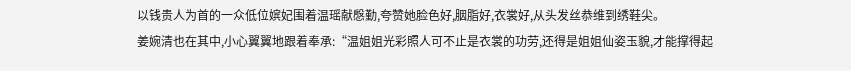以钱贵人为首的一众低位嫔妃围着温瑶献慇勤,夸赞她脸色好,胭脂好,衣裳好,从头发丝恭维到绣鞋尖。
姜婉清也在其中,小心翼翼地跟着奉承:“温姐姐光彩照人可不止是衣裳的功劳,还得是姐姐仙姿玉貌,才能撑得起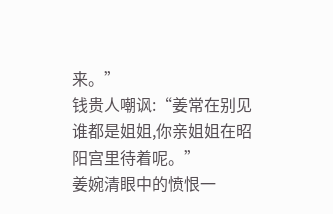来。”
钱贵人嘲讽:“姜常在别见谁都是姐姐,你亲姐姐在昭阳宫里待着呢。”
姜婉清眼中的愤恨一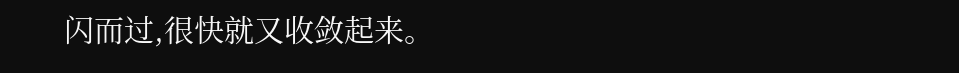闪而过,很快就又收敛起来。